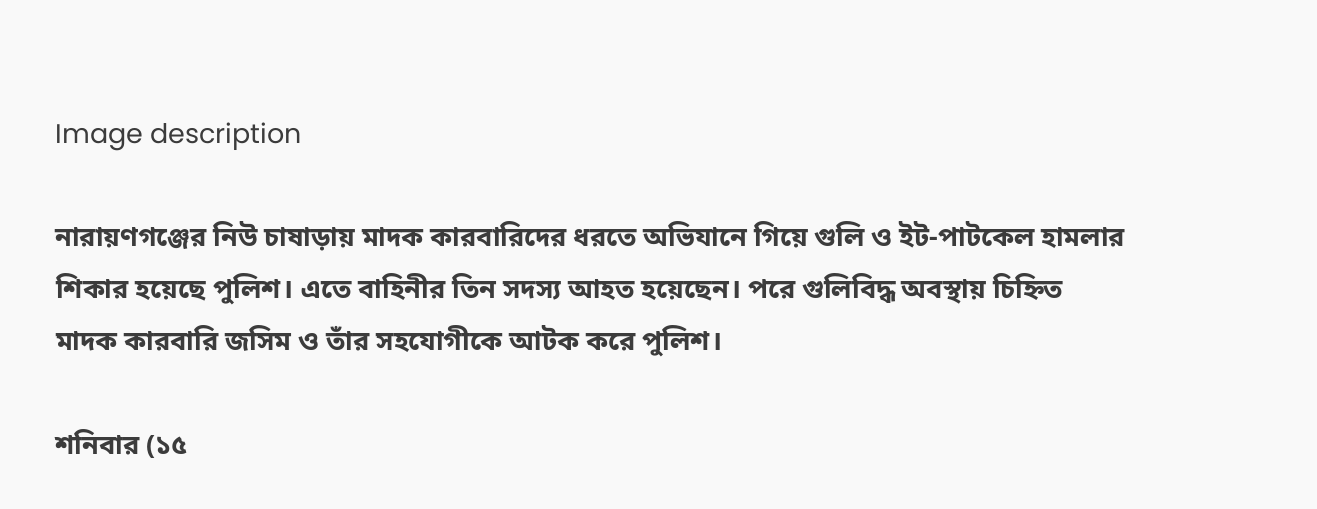Image description

নারায়ণগঞ্জের নিউ চাষাড়ায় মাদক কারবারিদের ধরতে অভিযানে গিয়ে গুলি ও ইট-পাটকেল হামলার শিকার হয়েছে পুলিশ। এতে বাহিনীর তিন সদস্য আহত হয়েছেন। পরে গুলিবিদ্ধ অবস্থায় চিহ্নিত মাদক কারবারি জসিম ও তাঁর সহযোগীকে আটক করে পুলিশ।

শনিবার (১৫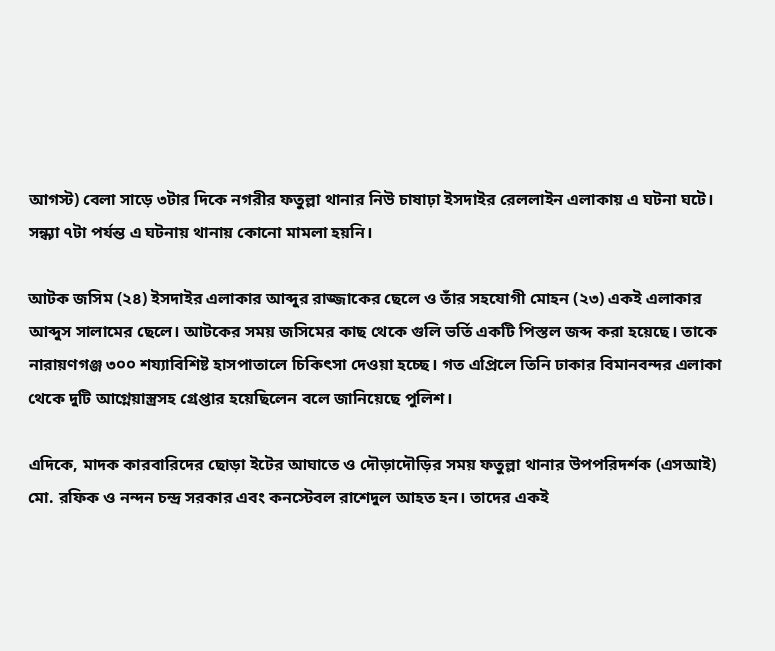আগস্ট) বেলা সাড়ে ৩টার দিকে নগরীর ফতুল্লা থানার নিউ চাষাঢ়া ইসদাইর রেললাইন এলাকায় এ ঘটনা ঘটে। সন্ধ্যা ৭টা পর্যন্ত এ ঘটনায় থানায় কোনো মামলা হয়নি।

আটক জসিম (২৪) ইসদাইর এলাকার আব্দুর রাজ্জাকের ছেলে ও তাঁর সহযোগী মোহন (২৩) একই এলাকার আব্দুস সালামের ছেলে। আটকের সময় জসিমের কাছ থেকে গুলি ভর্তি একটি পিস্তল জব্দ করা হয়েছে। তাকে নারায়ণগঞ্জ ৩০০ শয্যাবিশিষ্ট হাসপাতালে চিকিৎসা দেওয়া হচ্ছে। গত এপ্রিলে তিনি ঢাকার বিমানবন্দর এলাকা থেকে দুটি আগ্নেয়াস্ত্রসহ গ্রেপ্তার হয়েছিলেন বলে জানিয়েছে পুলিশ।

এদিকে, মাদক কারবারিদের ছোড়া ইটের আঘাতে ও দৌড়াদৌড়ির সময় ফতুল্লা থানার উপপরিদর্শক (এসআই) মো. রফিক ও নন্দন চন্দ্র সরকার এবং কনস্টেবল রাশেদুল আহত হন। তাদের একই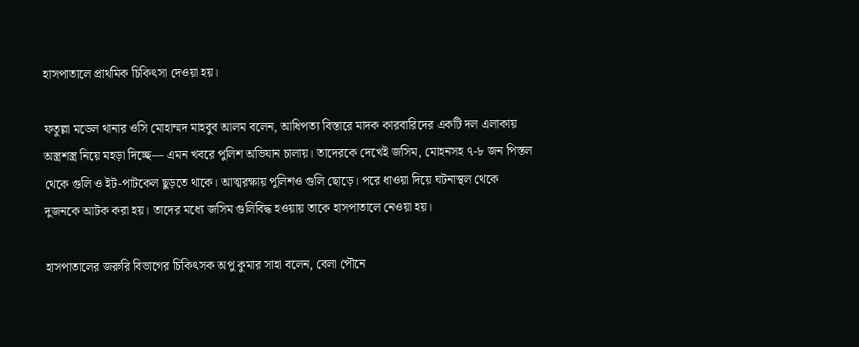হাসপাতালে প্রাথমিক চিকিৎসা দেওয়া হয়।

ফতুল্লা মডেল থানার ওসি মোহাম্মদ মাহবুব আলম বলেন, আধিপত্য বিস্তারে মাদক কারবারিদের একটি দল এলাকায় অস্ত্রশস্ত্র নিয়ে মহড়া দিচ্ছে— এমন খবরে পুলিশ অভিযান চালায়। তাদেরকে দেখেই জসিম, মোহনসহ ৭-৮ জন পিস্তল থেকে গুলি ও ইট-পাটকেল ছুড়তে থাকে। আত্মরক্ষায় পুলিশও গুলি ছোড়ে। পরে ধাওয়া দিয়ে ঘটনাস্থল থেকে দুজনকে আটক করা হয়। তাদের মধ্যে জসিম গুলিবিদ্ধ হওয়ায় তাকে হাসপাতালে নেওয়া হয়।

হাসপাতালের জরুরি বিভাগের চিকিৎসক অপু কুমার সাহা বলেন, বেলা পৌনে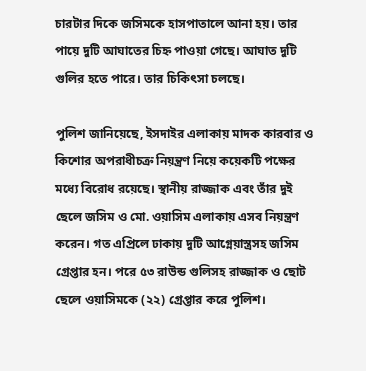চারটার দিকে জসিমকে হাসপাতালে আনা হয়। তার পায়ে দুটি আঘাতের চিহ্ন পাওয়া গেছে। আঘাত দুটি গুলির হতে পারে। তার চিকিৎসা চলছে।

পুলিশ জানিয়েছে, ইসদাইর এলাকায় মাদক কারবার ও কিশোর অপরাধীচক্র নিয়ন্ত্রণ নিয়ে কয়েকটি পক্ষের মধ্যে বিরোধ রয়েছে। স্থানীয় রাজ্জাক এবং তাঁর দুই ছেলে জসিম ও মো. ওয়াসিম এলাকায় এসব নিয়ন্ত্রণ করেন। গত এপ্রিলে ঢাকায় দুটি আগ্নেয়াস্ত্রসহ জসিম গ্রেপ্তার হন। পরে ৫৩ রাউন্ড গুলিসহ রাজ্জাক ও ছোট ছেলে ওয়াসিমকে (২২) গ্রেপ্তার করে পুলিশ।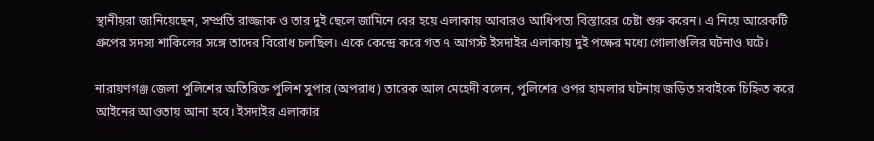স্থানীয়রা জানিয়েছেন, সম্প্রতি রাজ্জাক ও তার দুই ছেলে জামিনে বের হয়ে এলাকায় আবারও আধিপত্য বিস্তারের চেষ্টা শুরু করেন। এ নিয়ে আরেকটি গ্রুপের সদস্য শাকিলের সঙ্গে তাদের বিরোধ চলছিল। একে কেন্দ্রে করে গত ৭ আগস্ট ইসদাইর এলাকায় দুই পক্ষের মধ্যে গোলাগুলির ঘটনাও ঘটে।

নারায়ণগঞ্জ জেলা পুলিশের অতিরিক্ত পুলিশ সুপার (অপরাধ) তারেক আল মেহেদী বলেন, পুলিশের ওপর হামলার ঘটনায় জড়িত সবাইকে চিহ্নিত করে আইনের আওতায় আনা হবে। ইসদাইর এলাকার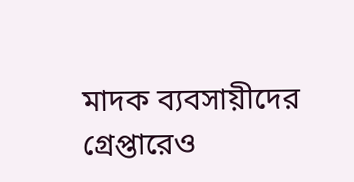মাদক ব্যবসায়ীদের গ্রেপ্তারেও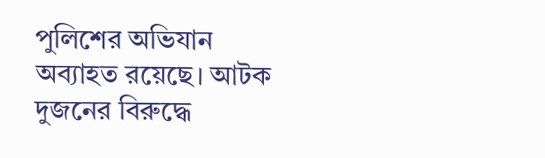পুলিশের অভিযান অব্যাহত রয়েছে। আটক দুজনের বিরুদ্ধে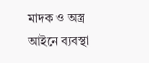মাদক ও অস্ত্র আইনে ব্যবস্থা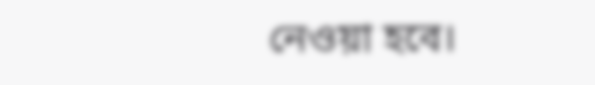নেওয়া হবে।